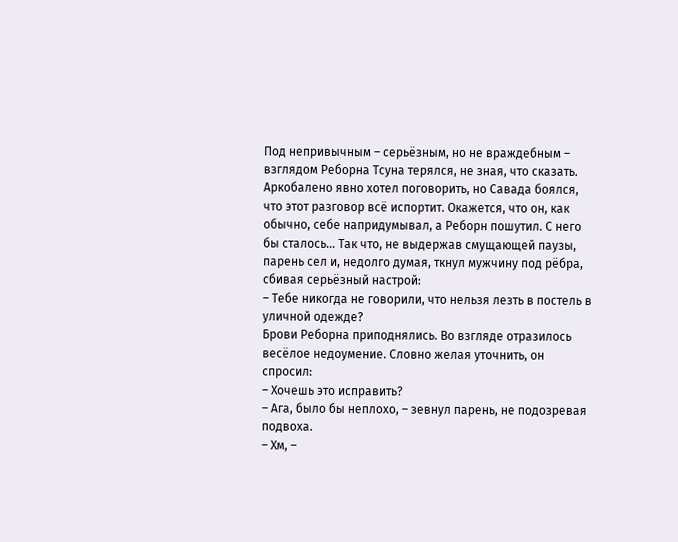Под непривычным – серьёзным, но не враждебным – взглядом Реборна Тсуна терялся, не зная, что сказать. Аркобалено явно хотел поговорить, но Савада боялся, что этот разговор всё испортит. Окажется, что он, как обычно, себе напридумывал, а Реборн пошутил. С него бы сталось… Так что, не выдержав смущающей паузы, парень сел и, недолго думая, ткнул мужчину под рёбра, сбивая серьёзный настрой:
– Тебе никогда не говорили, что нельзя лезть в постель в уличной одежде?
Брови Реборна приподнялись. Во взгляде отразилось весёлое недоумение. Словно желая уточнить, он спросил:
– Хочешь это исправить?
– Ага, было бы неплохо, – зевнул парень, не подозревая подвоха.
– Хм, –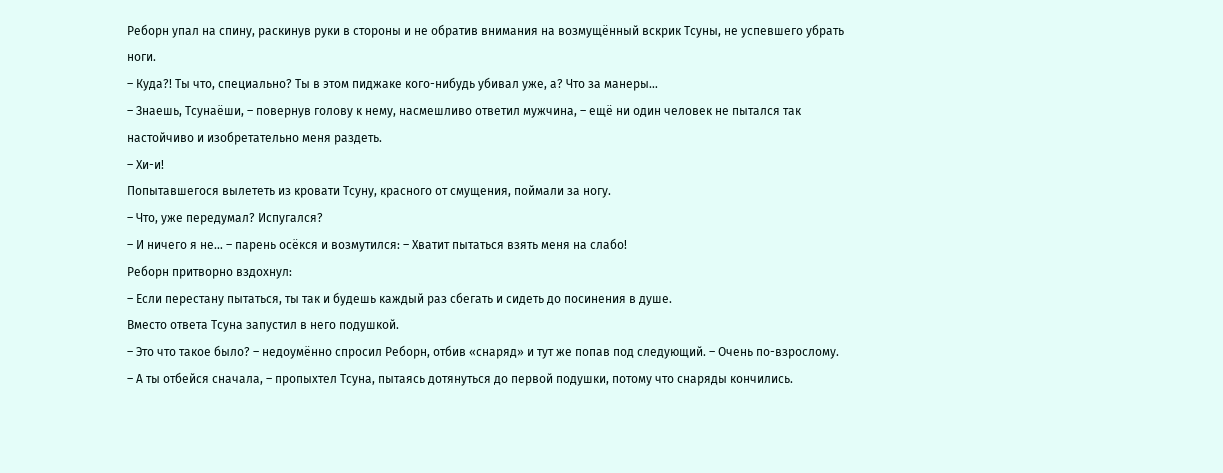Реборн упал на спину, раскинув руки в стороны и не обратив внимания на возмущённый вскрик Тсуны, не успевшего убрать ноги.
– Куда?! Ты что, специально? Ты в этом пиджаке кого-нибудь убивал уже, а? Что за манеры…
– Знаешь, Тсунаёши, – повернув голову к нему, насмешливо ответил мужчина, – ещё ни один человек не пытался так настойчиво и изобретательно меня раздеть.
– Хи-и!
Попытавшегося вылететь из кровати Тсуну, красного от смущения, поймали за ногу.
– Что, уже передумал? Испугался?
– И ничего я не… – парень осёкся и возмутился: – Хватит пытаться взять меня на слабо!
Реборн притворно вздохнул:
– Если перестану пытаться, ты так и будешь каждый раз сбегать и сидеть до посинения в душе.
Вместо ответа Тсуна запустил в него подушкой.
– Это что такое было? – недоумённо спросил Реборн, отбив «снаряд» и тут же попав под следующий. – Очень по-взрослому.
– А ты отбейся сначала, – пропыхтел Тсуна, пытаясь дотянуться до первой подушки, потому что снаряды кончились.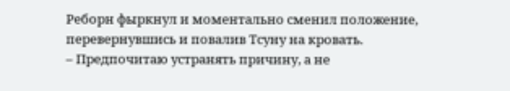Реборн фыркнул и моментально сменил положение, перевернувшись и повалив Тсуну на кровать.
– Предпочитаю устранять причину, а не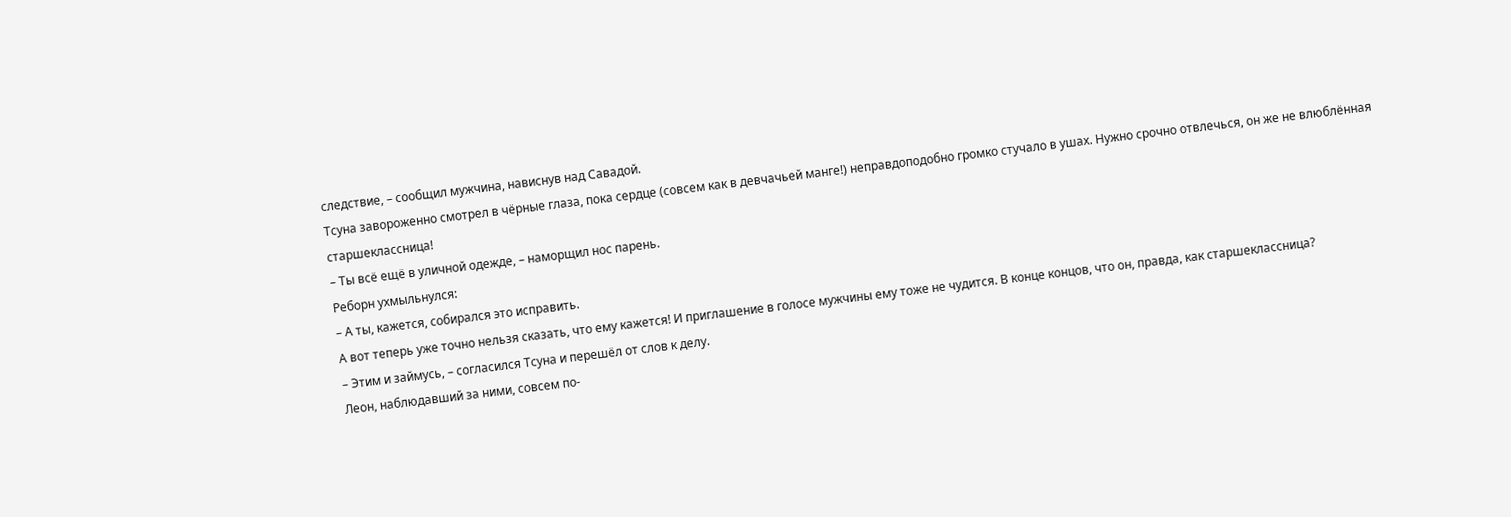следствие, – сообщил мужчина, нависнув над Савадой.
Тсуна завороженно смотрел в чёрные глаза, пока сердце (совсем как в девчачьей манге!) неправдоподобно громко стучало в ушах. Нужно срочно отвлечься, он же не влюблённая старшеклассница!
– Ты всё ещё в уличной одежде, – наморщил нос парень.
Реборн ухмыльнулся:
– А ты, кажется, собирался это исправить.
А вот теперь уже точно нельзя сказать, что ему кажется! И приглашение в голосе мужчины ему тоже не чудится. В конце концов, что он, правда, как старшеклассница?
– Этим и займусь, – согласился Тсуна и перешёл от слов к делу.
Леон, наблюдавший за ними, совсем по-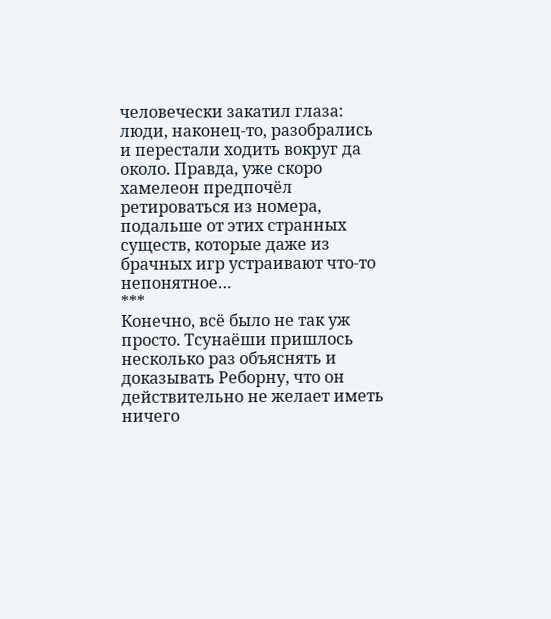человечески закатил глаза: люди, наконец-то, разобрались и перестали ходить вокруг да около. Правда, уже скоро хамелеон предпочёл ретироваться из номера, подальше от этих странных существ, которые даже из брачных игр устраивают что-то непонятное…
***
Конечно, всё было не так уж просто. Тсунаёши пришлось несколько раз объяснять и доказывать Реборну, что он действительно не желает иметь ничего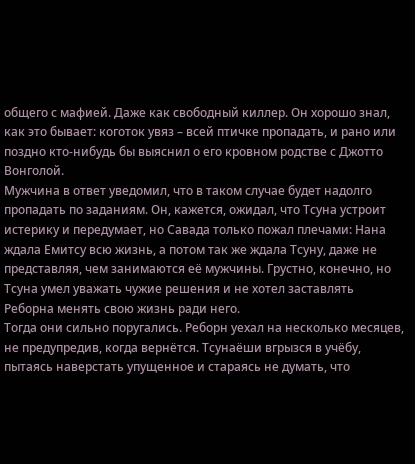общего с мафией. Даже как свободный киллер. Он хорошо знал, как это бывает: коготок увяз – всей птичке пропадать, и рано или поздно кто-нибудь бы выяснил о его кровном родстве с Джотто Вонголой.
Мужчина в ответ уведомил, что в таком случае будет надолго пропадать по заданиям. Он, кажется, ожидал, что Тсуна устроит истерику и передумает, но Савада только пожал плечами: Нана ждала Емитсу всю жизнь, а потом так же ждала Тсуну, даже не представляя, чем занимаются её мужчины. Грустно, конечно, но Тсуна умел уважать чужие решения и не хотел заставлять Реборна менять свою жизнь ради него.
Тогда они сильно поругались. Реборн уехал на несколько месяцев, не предупредив, когда вернётся. Тсунаёши вгрызся в учёбу, пытаясь наверстать упущенное и стараясь не думать, что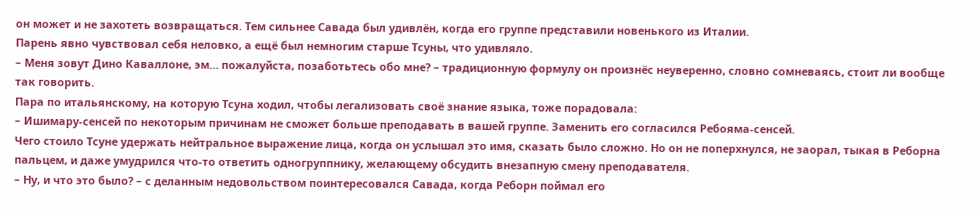он может и не захотеть возвращаться. Тем сильнее Савада был удивлён, когда его группе представили новенького из Италии.
Парень явно чувствовал себя неловко, а ещё был немногим старше Тсуны, что удивляло.
– Меня зовут Дино Каваллоне, эм… пожалуйста, позаботьтесь обо мне? – традиционную формулу он произнёс неуверенно, словно сомневаясь, стоит ли вообще так говорить.
Пара по итальянскому, на которую Тсуна ходил, чтобы легализовать своё знание языка, тоже порадовала:
– Ишимару-сенсей по некоторым причинам не сможет больше преподавать в вашей группе. Заменить его согласился Ребояма-сенсей.
Чего стоило Тсуне удержать нейтральное выражение лица, когда он услышал это имя, сказать было сложно. Но он не поперхнулся, не заорал, тыкая в Реборна пальцем, и даже умудрился что-то ответить одногруппнику, желающему обсудить внезапную смену преподавателя.
– Ну, и что это было? – с деланным недовольством поинтересовался Савада, когда Реборн поймал его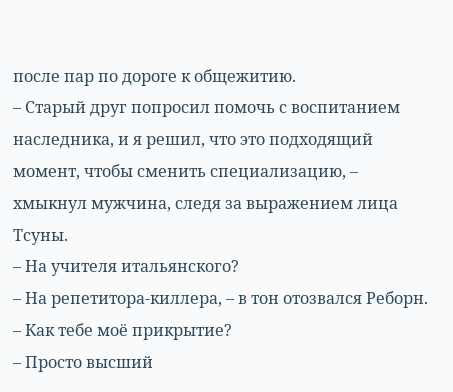после пар по дороге к общежитию.
– Старый друг попросил помочь с воспитанием наследника, и я решил, что это подходящий момент, чтобы сменить специализацию, – хмыкнул мужчина, следя за выражением лица Тсуны.
– На учителя итальянского?
– На репетитора-киллера, – в тон отозвался Реборн. – Как тебе моё прикрытие?
– Просто высший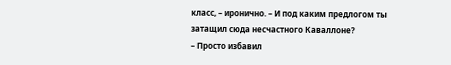класс, – иронично. – И под каким предлогом ты затащил сюда несчастного Каваллоне?
– Просто избавил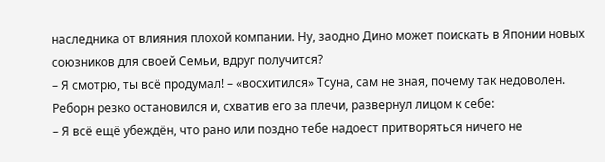наследника от влияния плохой компании. Ну, заодно Дино может поискать в Японии новых союзников для своей Семьи, вдруг получится?
– Я смотрю, ты всё продумал! – «восхитился» Тсуна, сам не зная, почему так недоволен.
Реборн резко остановился и, схватив его за плечи, развернул лицом к себе:
– Я всё ещё убеждён, что рано или поздно тебе надоест притворяться ничего не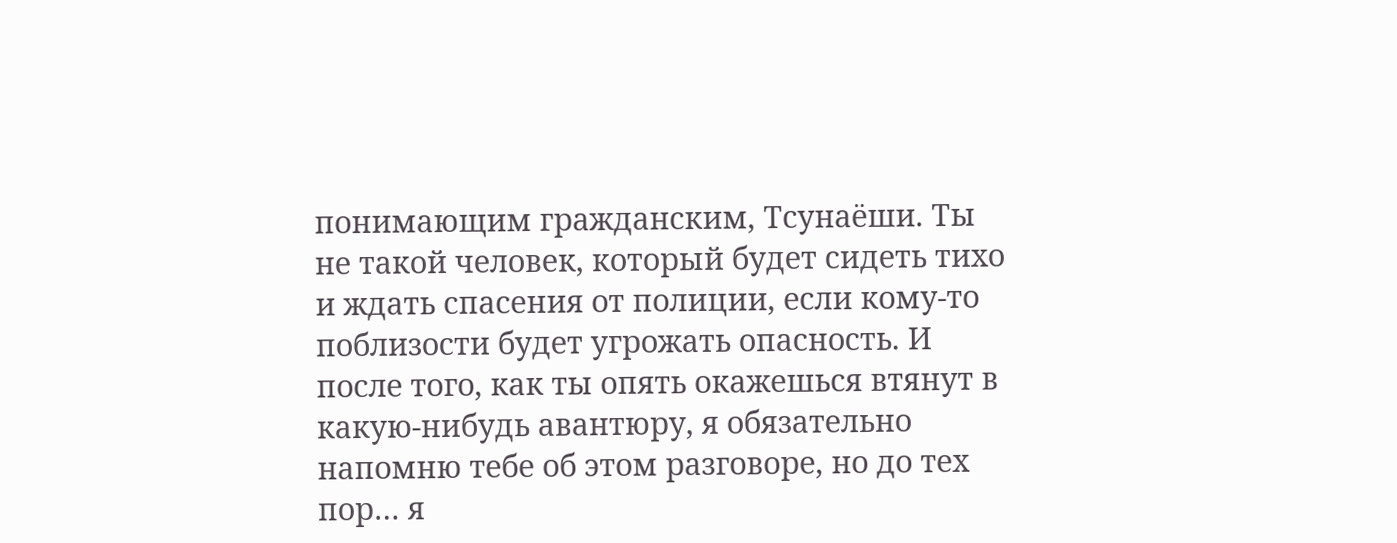понимающим гражданским, Тсунаёши. Ты не такой человек, который будет сидеть тихо и ждать спасения от полиции, если кому-то поблизости будет угрожать опасность. И после того, как ты опять окажешься втянут в какую-нибудь авантюру, я обязательно напомню тебе об этом разговоре, но до тех пор… я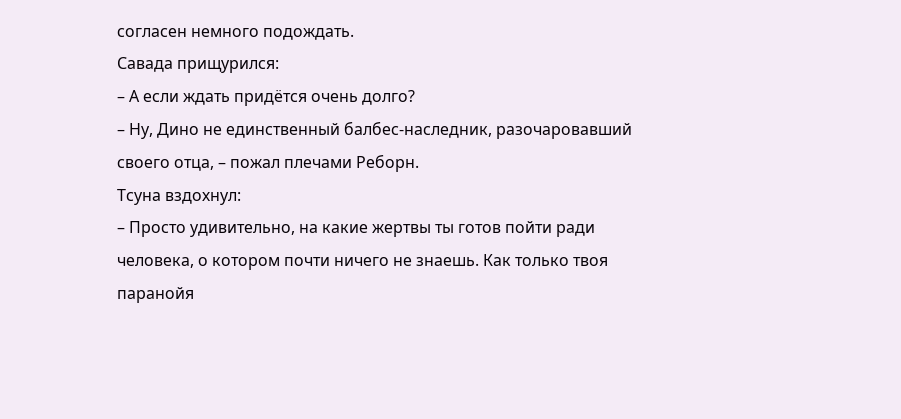согласен немного подождать.
Савада прищурился:
– А если ждать придётся очень долго?
– Ну, Дино не единственный балбес-наследник, разочаровавший своего отца, – пожал плечами Реборн.
Тсуна вздохнул:
– Просто удивительно, на какие жертвы ты готов пойти ради человека, о котором почти ничего не знаешь. Как только твоя паранойя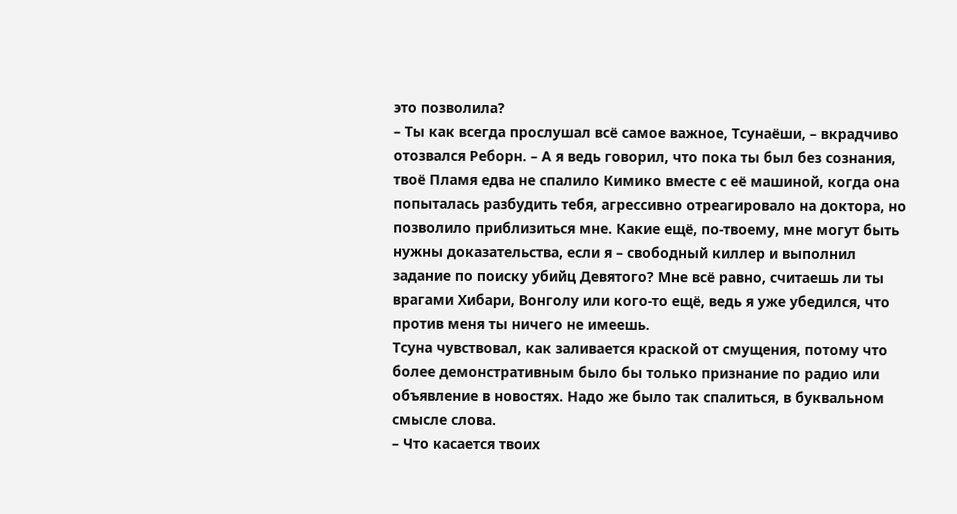это позволила?
– Ты как всегда прослушал всё самое важное, Тсунаёши, – вкрадчиво отозвался Реборн. – А я ведь говорил, что пока ты был без сознания, твоё Пламя едва не спалило Кимико вместе с её машиной, когда она попыталась разбудить тебя, агрессивно отреагировало на доктора, но позволило приблизиться мне. Какие ещё, по-твоему, мне могут быть нужны доказательства, если я – свободный киллер и выполнил задание по поиску убийц Девятого? Мне всё равно, считаешь ли ты врагами Хибари, Вонголу или кого-то ещё, ведь я уже убедился, что против меня ты ничего не имеешь.
Тсуна чувствовал, как заливается краской от смущения, потому что более демонстративным было бы только признание по радио или объявление в новостях. Надо же было так спалиться, в буквальном смысле слова.
– Что касается твоих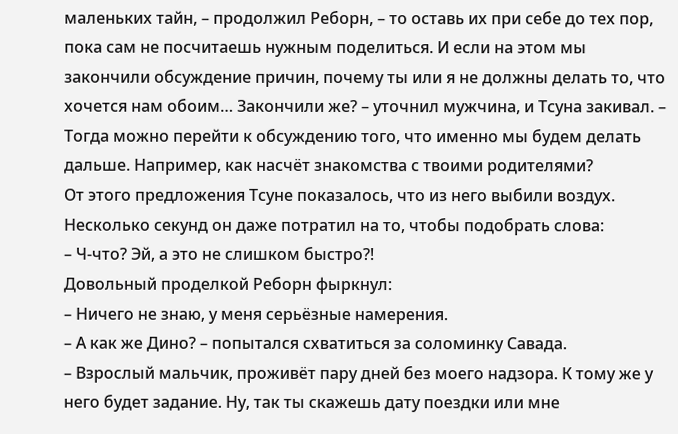маленьких тайн, – продолжил Реборн, – то оставь их при себе до тех пор, пока сам не посчитаешь нужным поделиться. И если на этом мы закончили обсуждение причин, почему ты или я не должны делать то, что хочется нам обоим… Закончили же? – уточнил мужчина, и Тсуна закивал. – Тогда можно перейти к обсуждению того, что именно мы будем делать дальше. Например, как насчёт знакомства с твоими родителями?
От этого предложения Тсуне показалось, что из него выбили воздух. Несколько секунд он даже потратил на то, чтобы подобрать слова:
– Ч-что? Эй, а это не слишком быстро?!
Довольный проделкой Реборн фыркнул:
– Ничего не знаю, у меня серьёзные намерения.
– А как же Дино? – попытался схватиться за соломинку Савада.
– Взрослый мальчик, проживёт пару дней без моего надзора. К тому же у него будет задание. Ну, так ты скажешь дату поездки или мне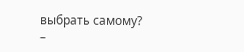выбрать самому?
–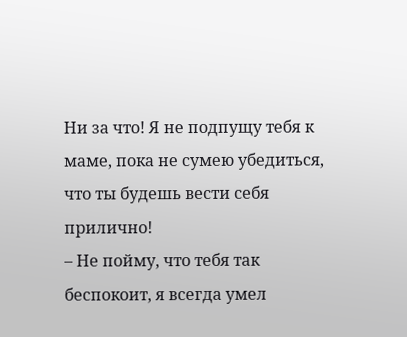Ни за что! Я не подпущу тебя к маме, пока не сумею убедиться, что ты будешь вести себя прилично!
– Не пойму, что тебя так беспокоит, я всегда умел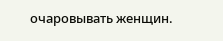очаровывать женщин.